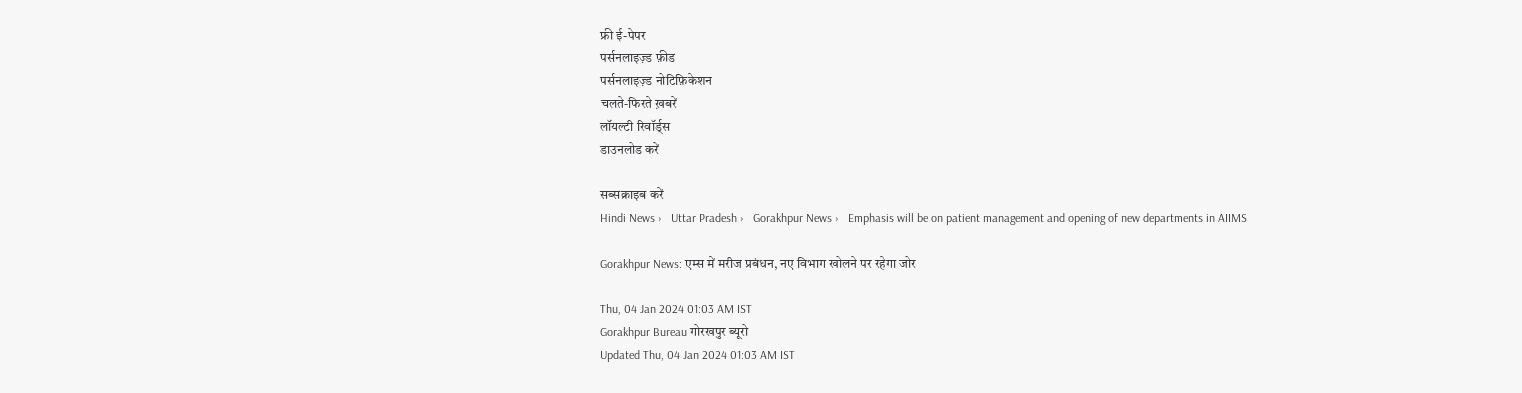फ्री ई-पेपर
पर्सनलाइज़्ड फ़ीड
पर्सनलाइज़्ड नोटिफ़िकेशन
चलते-फिरते ख़बरें
लॉयल्टी रिवॉर्ड्स
डाउनलोड करें

सब्सक्राइब करें
Hindi News ›   Uttar Pradesh ›   Gorakhpur News ›   Emphasis will be on patient management and opening of new departments in AIIMS

Gorakhpur News: एम्स में मरीज प्रबंधन, नए विभाग खोलने पर रहेगा जोर

Thu, 04 Jan 2024 01:03 AM IST
Gorakhpur Bureau गोरखपुर ब्यूरो
Updated Thu, 04 Jan 2024 01:03 AM IST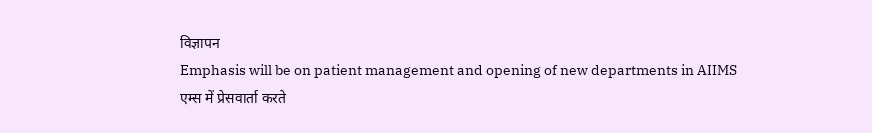विज्ञापन
Emphasis will be on patient management and opening of new departments in AIIMS
एम्स में प्रेसवार्ता करते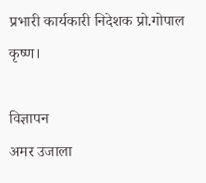प्रभारी कार्यकारी निदेशक प्रो.गोपाल कृष्ण।

विज्ञापन
अमर उजाला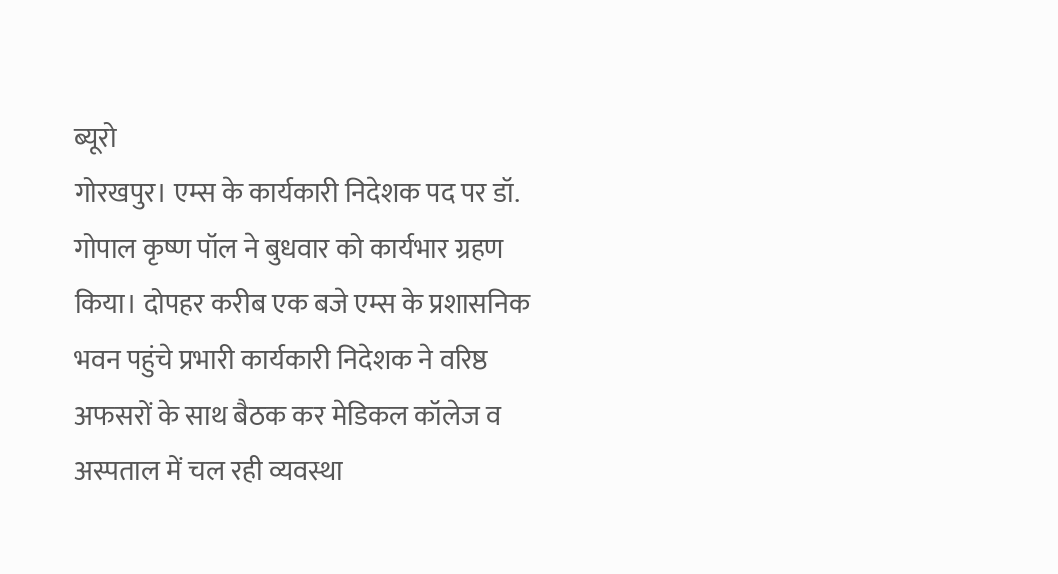ब्यूरो
गोरखपुर। एम्स के कार्यकारी निदेशक पद पर डॉ. गोपाल कृष्ण पॉल ने बुधवार को कार्यभार ग्रहण किया। दोपहर करीब एक बजे एम्स के प्रशासनिक भवन पहुंचे प्रभारी कार्यकारी निदेशक ने वरिष्ठ अफसरों के साथ बैठक कर मेडिकल कॉलेज व अस्पताल में चल रही व्यवस्था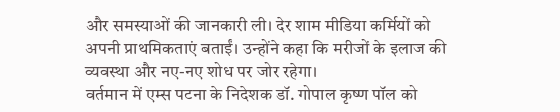और समस्याओं की जानकारी ली। देर शाम मीडिया कर्मियों को अपनी प्राथमिकताएं बताईं। उन्होंने कहा कि मरीजों के इलाज की व्यवस्था और नए-नए शोध पर जोर रहेगा।
वर्तमान में एम्स पटना के निदेशक डॉ. गोपाल कृष्ण पॉल को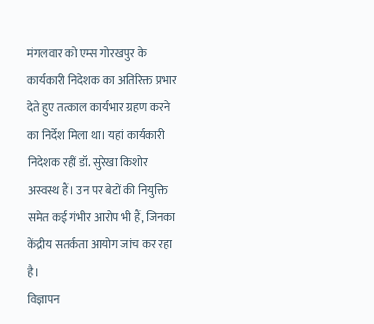मंगलवार को एम्स गोरखपुर के कार्यकारी निदेशक का अतिरिक्त प्रभार देते हुए तत्काल कार्यभार ग्रहण करने का निर्देश मिला था। यहां कार्यकारी निदेशक रहीं डॉ. सुरेखा किशोर अस्वस्थ हैं। उन पर बेटों की नियुक्ति समेत कई गंभीर आरोप भी हैं, जिनका केंद्रीय सतर्कता आयोग जांच कर रहा है।
विज्ञापन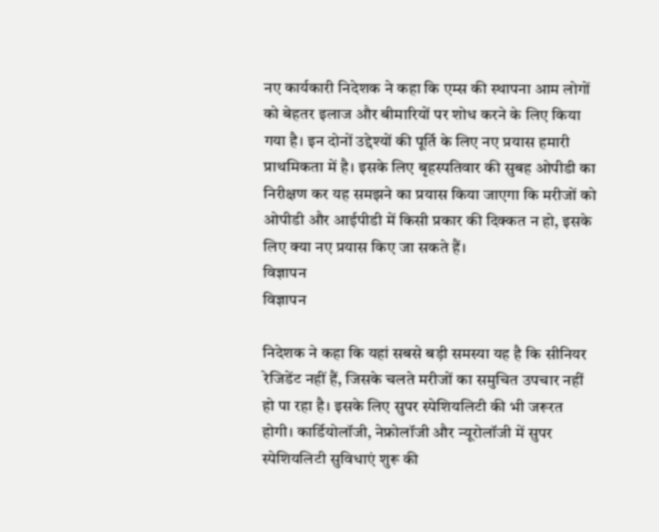नए कार्यकारी निदेशक ने कहा कि एम्स की स्थापना आम लोगों को बेहतर इलाज और बीमारियों पर शोध करने के लिए किया गया है। इन दोनों उद्देश्यों की पूर्ति के लिए नए प्रयास हमारी प्राथमिकता में है। इसके लिए बृहस्पतिवार की सुबह ओपीडी का निरीक्षण कर यह समझने का प्रयास किया जाएगा कि मरीजों को ओपीडी और आईपीडी में किसी प्रकार की दिक्कत न हो, इसके लिए क्या नए प्रयास किए जा सकते हैं।
विज्ञापन
विज्ञापन

निदेशक ने कहा कि यहां सबसे बड़ी समस्या यह है कि सीनियर रेजिडेंट नहीं हैं, जिसके चलते मरीजों का समुचित उपचार नहीं हो पा रहा है। इसके लिए सुपर स्पेशियलिटी की भी जरूरत होगी। कार्डियोलॉजी, नेफ्रोलॉजी और न्यूरोलॉजी में सुपर स्पेशियलिटी सुविधाएं शुरू की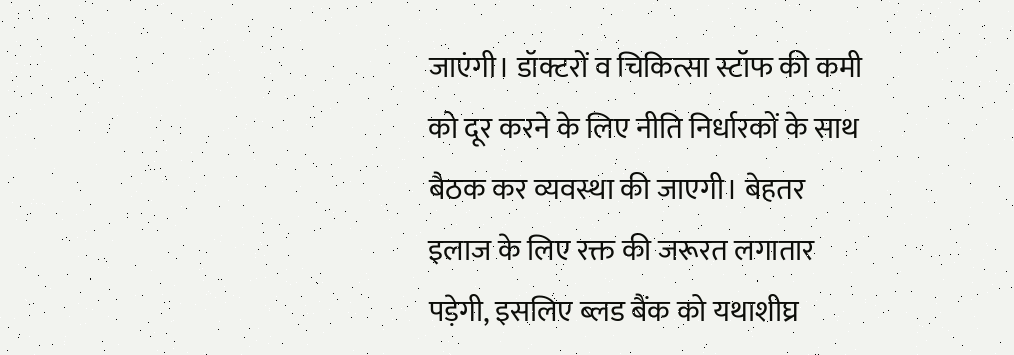जाएंगी। डॉक्टरों व चिकित्सा स्टॉफ की कमी को दूर करने के लिए नीति निर्धारकों के साथ बैठक कर व्यवस्था की जाएगी। बेहतर इलाज के लिए रक्त की जरूरत लगातार पड़ेगी, इसलिए ब्लड बैंक को यथाशीघ्र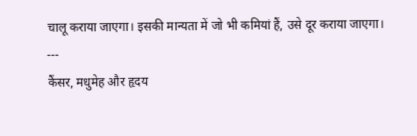चालू कराया जाएगा। इसकी मान्यता में जो भी कमियां हैं, उसे दूर कराया जाएगा।
---
कैंसर, मधुमेह और हृदय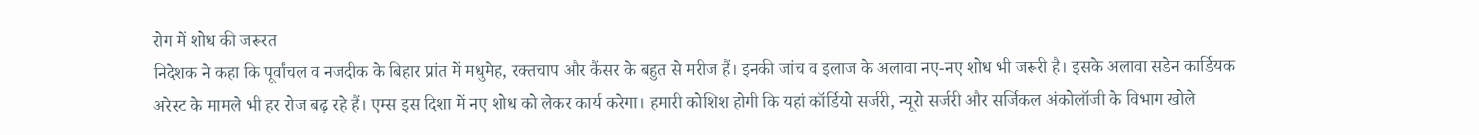रोग में शोध की जरूरत
निदेशक ने कहा कि पूर्वांचल व नजदीक के बिहार प्रांत में मधुमेह, रक्तचाप और कैंसर के बहुत से मरीज हैं। इनकी जांच व इलाज के अलावा नए-नए शोध भी जरूरी है। इसके अलावा सडेन कार्डियक अरेस्ट के मामले भी हर रोज बढ़ रहे हैं। एम्स इस दिशा में नए शोध को लेकर कार्य करेगा। हमारी कोशिश होगी कि यहां कॉर्डियो सर्जरी, न्यूरो सर्जरी और सर्जिकल अंकोलॉजी के विभाग खोले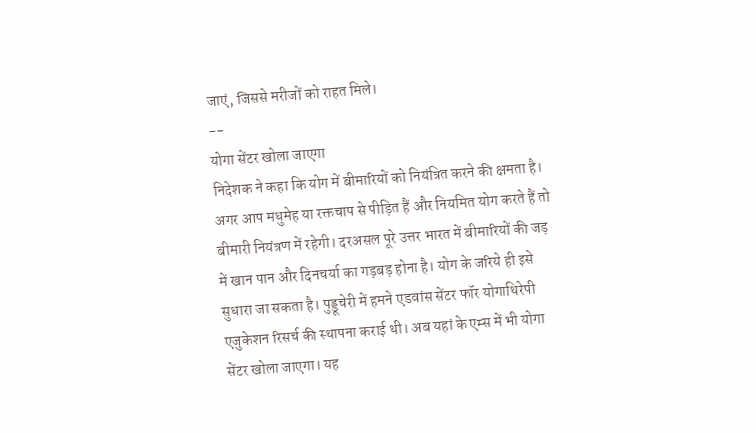जाएं, जिससे मरीजों को राहत मिले।
--
योगा सेंटर खोला जाएगा
निदेशक ने कहा कि योग में बीमारियों को नियंत्रित करने की क्षमता है। अगर आप मधुमेह या रक्तचाप से पीड़ित हैं और नियमित योग करते हैं तो बीमारी नियंत्रण में रहेगी। दरअसल पूरे उत्तर भारत में बीमारियों की जड़ में खान पान और दिनचर्या का गड़बड़ होना है। योग के जरिये ही इसे सुधारा जा सकता है। पुड्डूचेरी में हमने एडवांस सेंटर फॉर योगाथिरेपी एजुकेशन रिसर्च की स्थापना कराई थी। अब यहां के एम्स में भी योगा सेंटर खोला जाएगा। यह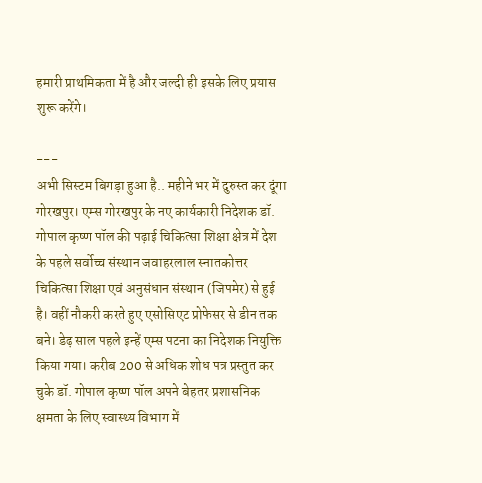हमारी प्राथमिकता में है और जल्दी ही इसके लिए प्रयास शुरू करेंगे।

---
अभी सिस्टम बिगड़ा हुआ है.. महीने भर में दुरुस्त कर दूंगा
गोरखपुर। एम्स गोरखपुर के नए कार्यकारी निदेशक डॉ. गोपाल कृष्ण पॉल की पढ़ाई चिकित्सा शिक्षा क्षेत्र में देश के पहले सर्वोच्च संस्थान जवाहरलाल स्नातकोत्तर चिकित्सा शिक्षा एवं अनुसंधान संस्थान (जिपमेर) से हुई है। वहीं नौकरी करते हुए एसोसिएट प्रोफेसर से डीन तक बने। डेढ़ साल पहले इन्हें एम्स पटना का निदेशक नियुक्ति किया गया। करीब 200 से अधिक शोध पत्र प्रस्तुत कर चुके डॉ. गोपाल कृष्ण पॉल अपने बेहतर प्रशासनिक क्षमता के लिए स्वास्थ्य विभाग में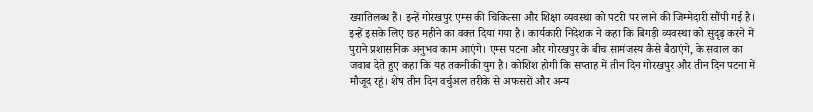ख्यातिलब्ध हैं। इन्हें गोरखपुर एम्स की चिकित्सा और शिक्षा व्यवस्था को पटरी पर लाने की जिम्मेदारी सौंपी गई है। इन्हें इसके लिए छह महीने का वक्त दिया गया है। कार्यकारी निदेशक ने कहा कि बिगड़ी व्यवस्था को सुदृढ़ करने में पुराने प्रशासनिक अनुभव काम आएंगे। एम्स पटना और गोरखपुर के बीच सामंजस्य कैसे बैठाएंगे, के सवाल का जवाब देते हुए कहा कि यह तकनीकी युग है। कोशिश होगी कि सप्ताह में तीन दिन गोरखपुर और तीन दिन पटना में मौजूद रहूं। शेष तीन दिन वर्चुअल तरीके से अफसरों और अन्य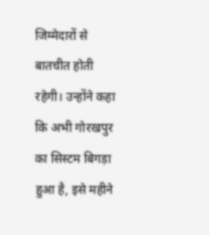जिम्मेदारों से बातचीत होती रहेगी। उन्होंने कहा कि अभी गोरखपुर का सिस्टम बिगड़ा हुआ है, इसे महीने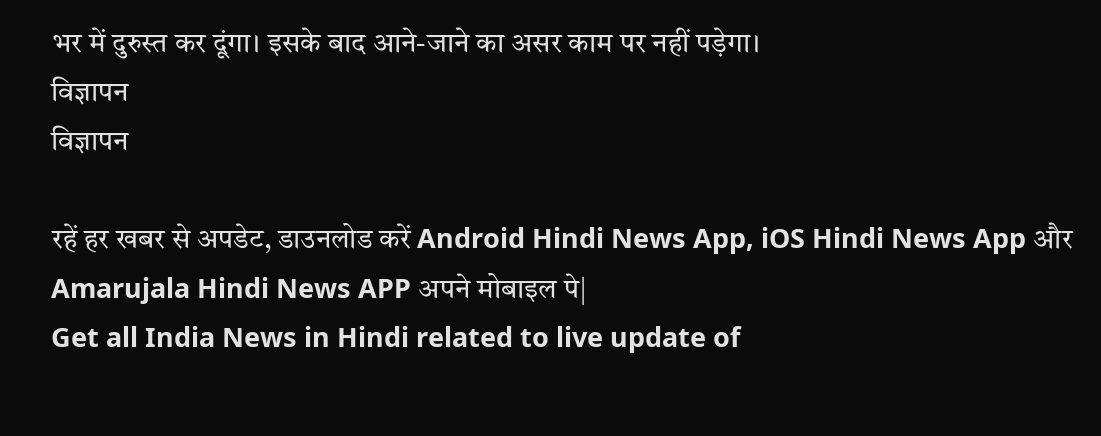भर में दुरुस्त कर दूंगा। इसके बाद आने-जाने का असर काम पर नहीं पड़ेगा।
विज्ञापन
विज्ञापन

रहें हर खबर से अपडेट, डाउनलोड करें Android Hindi News App, iOS Hindi News App और Amarujala Hindi News APP अपने मोबाइल पे|
Get all India News in Hindi related to live update of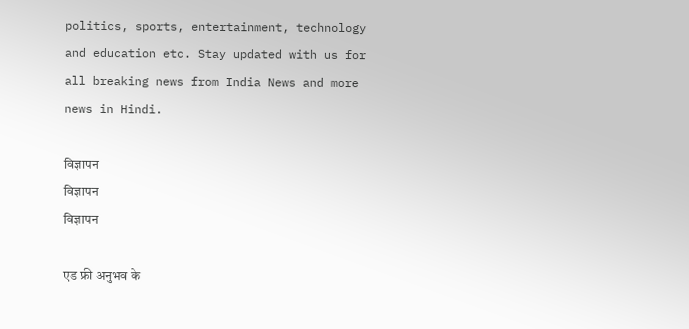politics, sports, entertainment, technology and education etc. Stay updated with us for all breaking news from India News and more news in Hindi.

विज्ञापन
विज्ञापन
विज्ञापन

एड फ्री अनुभव के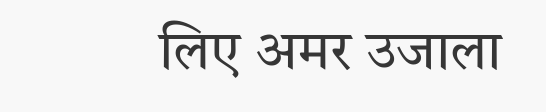लिए अमर उजाला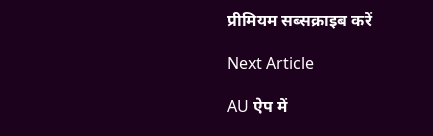प्रीमियम सब्सक्राइब करें

Next Article

AU ऐप में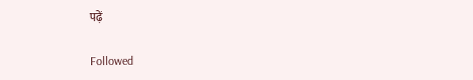पढ़ें

Followed